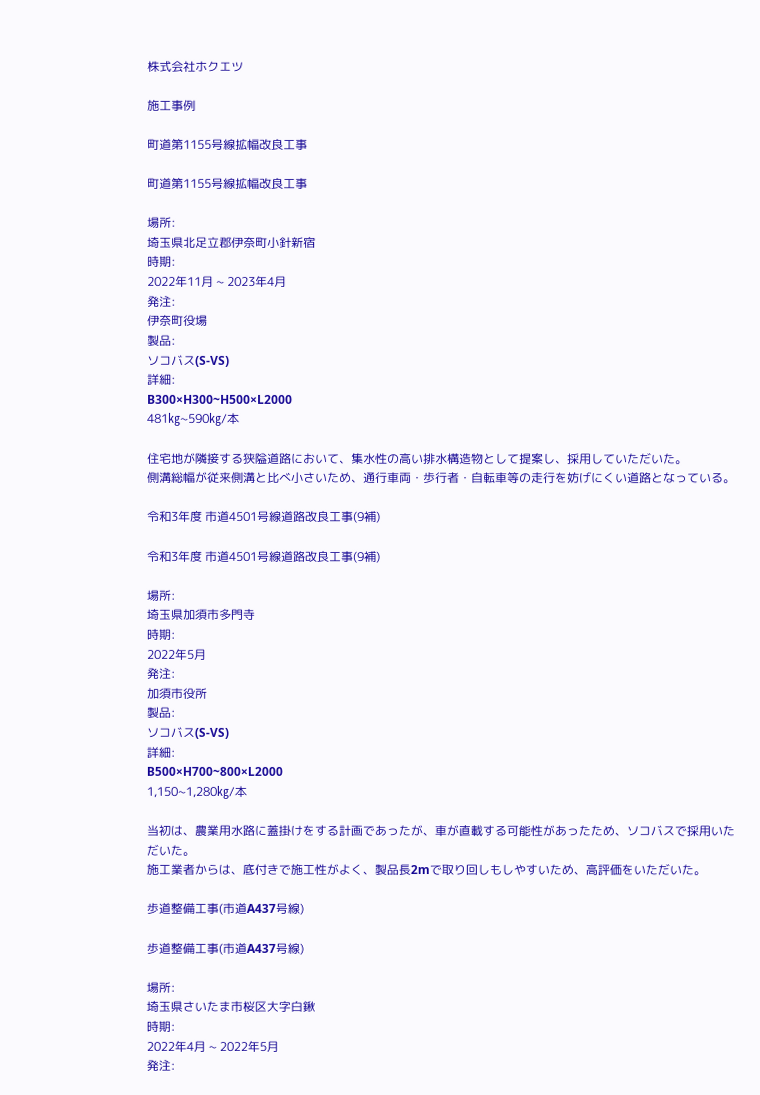株式会社ホクエツ

施工事例

町道第1155号線拡幅改良工事

町道第1155号線拡幅改良工事

場所:
埼玉県北足立郡伊奈町小針新宿
時期:
2022年11月 ~ 2023年4月
発注:
伊奈町役場
製品:
ソコバス(S-VS)
詳細:
B300×H300~H500×L2000
481㎏~590㎏/本

住宅地が隣接する狭隘道路において、集水性の高い排水構造物として提案し、採用していただいた。
側溝総幅が従来側溝と比べ小さいため、通行車両・歩行者・自転車等の走行を妨げにくい道路となっている。

令和3年度 市道4501号線道路改良工事(9補)

令和3年度 市道4501号線道路改良工事(9補)

場所:
埼玉県加須市多門寺
時期:
2022年5月
発注:
加須市役所
製品:
ソコバス(S-VS)
詳細:
B500×H700~800×L2000
1,150~1,280㎏/本

当初は、農業用水路に蓋掛けをする計画であったが、車が直載する可能性があったため、ソコバスで採用いただいた。
施工業者からは、底付きで施工性がよく、製品長2mで取り回しもしやすいため、高評価をいただいた。

歩道整備工事(市道A437号線)

歩道整備工事(市道A437号線)

場所:
埼玉県さいたま市桜区大字白鍬
時期:
2022年4月 ~ 2022年5月
発注: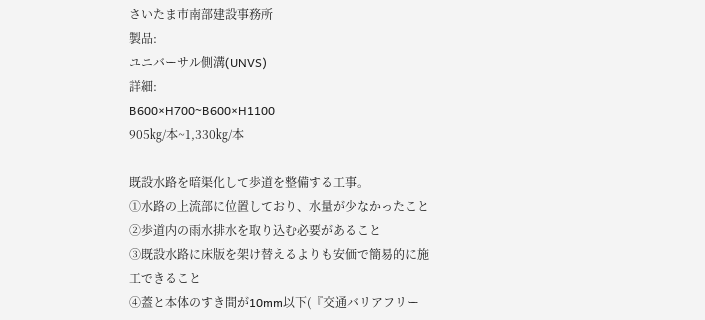さいたま市南部建設事務所
製品:
ユニバーサル側溝(UNVS)
詳細:
B600×H700~B600×H1100
905㎏/本~1,330㎏/本

既設水路を暗渠化して歩道を整備する工事。
①水路の上流部に位置しており、水量が少なかったこと
②歩道内の雨水排水を取り込む必要があること
③既設水路に床版を架け替えるよりも安価で簡易的に施工できること
④蓋と本体のすき間が10mm以下(『交通バリアフリー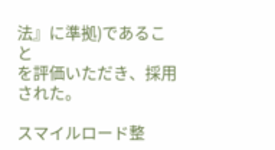法』に準拠)であること
を評価いただき、採用された。

スマイルロード整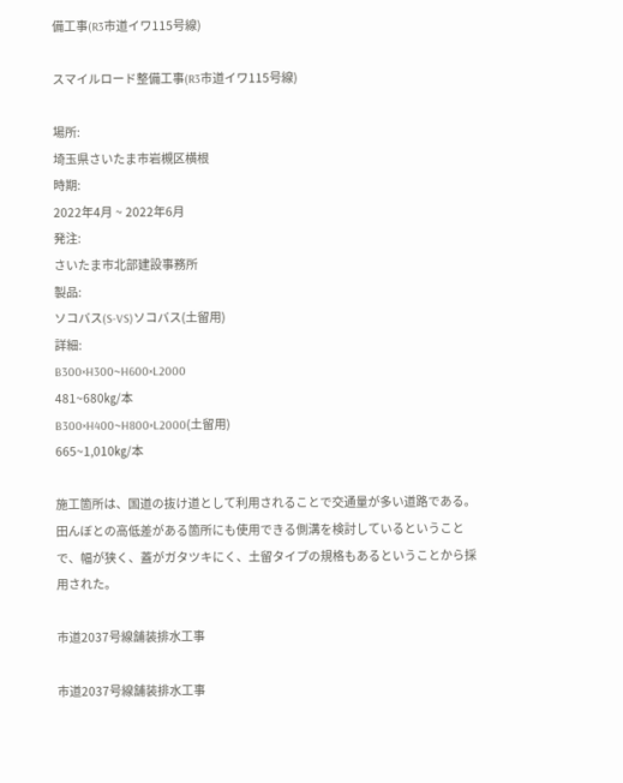備工事(R3市道イワ115号線)

スマイルロード整備工事(R3市道イワ115号線)

場所:
埼玉県さいたま市岩槻区横根
時期:
2022年4月 ~ 2022年6月
発注:
さいたま市北部建設事務所
製品:
ソコバス(S-VS)ソコバス(土留用)
詳細:
B300×H300~H600×L2000
481~680㎏/本
B300×H400~H800×L2000(土留用)
665~1,010㎏/本

施工箇所は、国道の抜け道として利用されることで交通量が多い道路である。
田んぼとの高低差がある箇所にも使用できる側溝を検討しているということで、幅が狭く、蓋がガタツキにく、土留タイプの規格もあるということから採用された。

市道2037号線舗装排水工事

市道2037号線舗装排水工事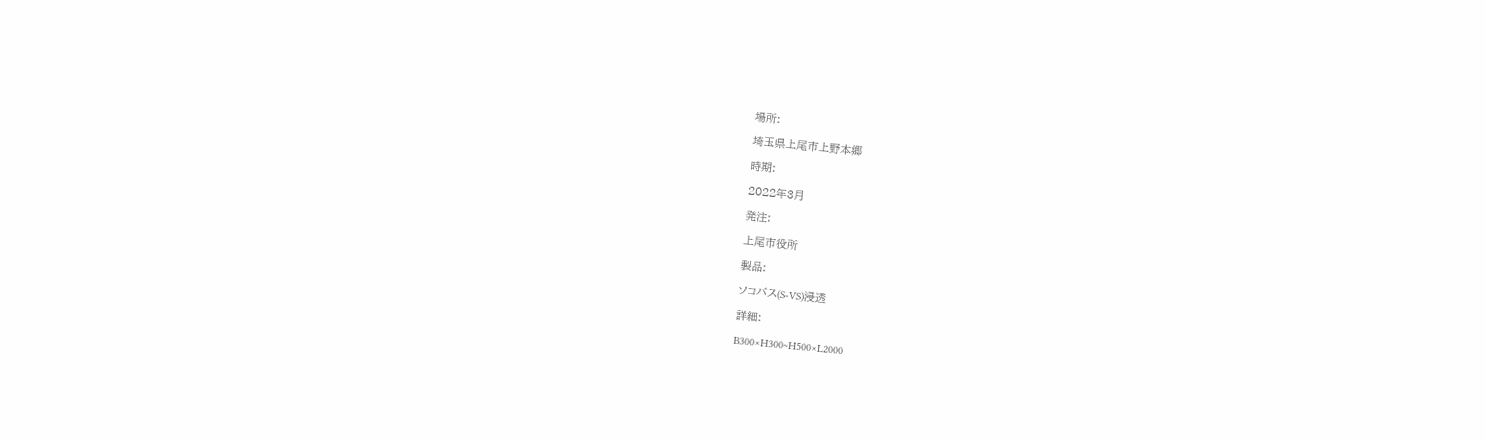場所:
埼玉県上尾市上野本郷
時期:
2022年3月
発注:
上尾市役所
製品:
ソコバス(S-VS)浸透
詳細:
B300×H300~H500×L2000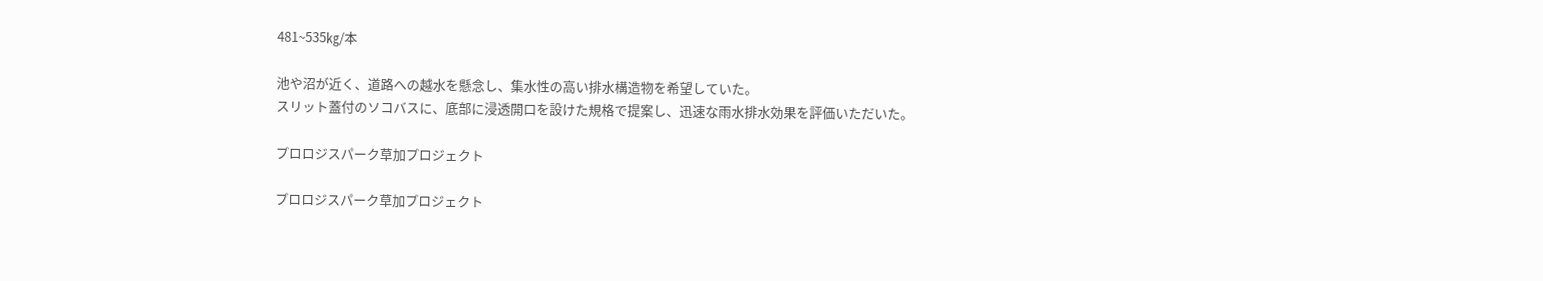481~535㎏/本

池や沼が近く、道路への越水を懸念し、集水性の高い排水構造物を希望していた。
スリット蓋付のソコバスに、底部に浸透開口を設けた規格で提案し、迅速な雨水排水効果を評価いただいた。

プロロジスパーク草加プロジェクト

プロロジスパーク草加プロジェクト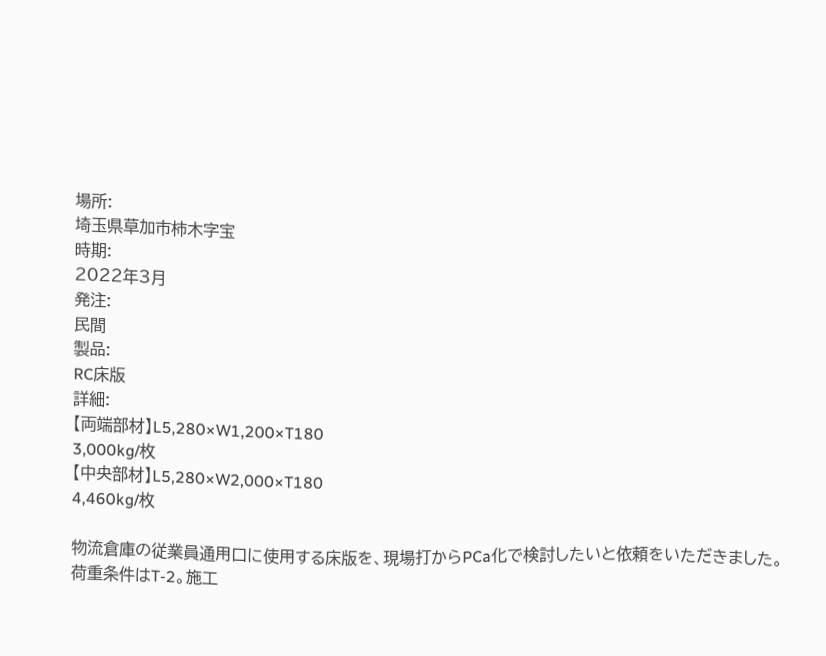場所:
埼玉県草加市柿木字宝
時期:
2022年3月
発注:
民間
製品:
RC床版
詳細:
【両端部材】L5,280×W1,200×T180
3,000kg/枚
【中央部材】L5,280×W2,000×T180
4,460kg/枚

物流倉庫の従業員通用口に使用する床版を、現場打からPCa化で検討したいと依頼をいただきました。
荷重条件はT-2。施工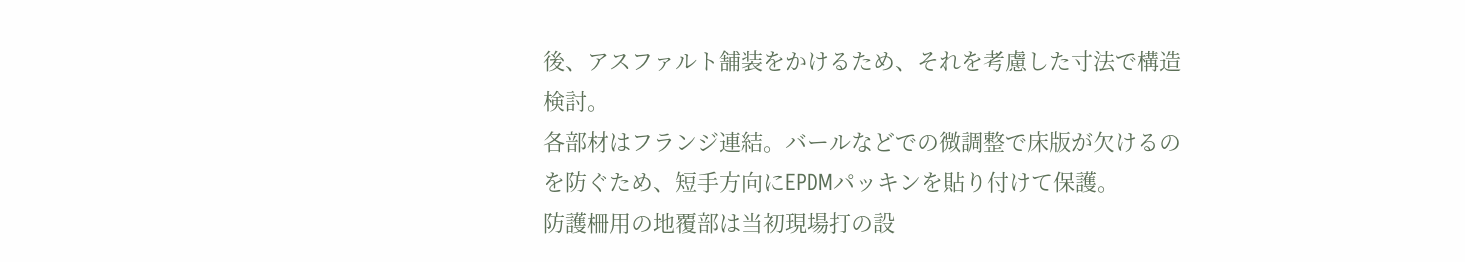後、アスファルト舗装をかけるため、それを考慮した寸法で構造検討。
各部材はフランジ連結。バールなどでの微調整で床版が欠けるのを防ぐため、短手方向にEPDMパッキンを貼り付けて保護。
防護柵用の地覆部は当初現場打の設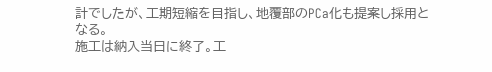計でしたが、工期短縮を目指し、地覆部のPCa化も提案し採用となる。
施工は納入当日に終了。工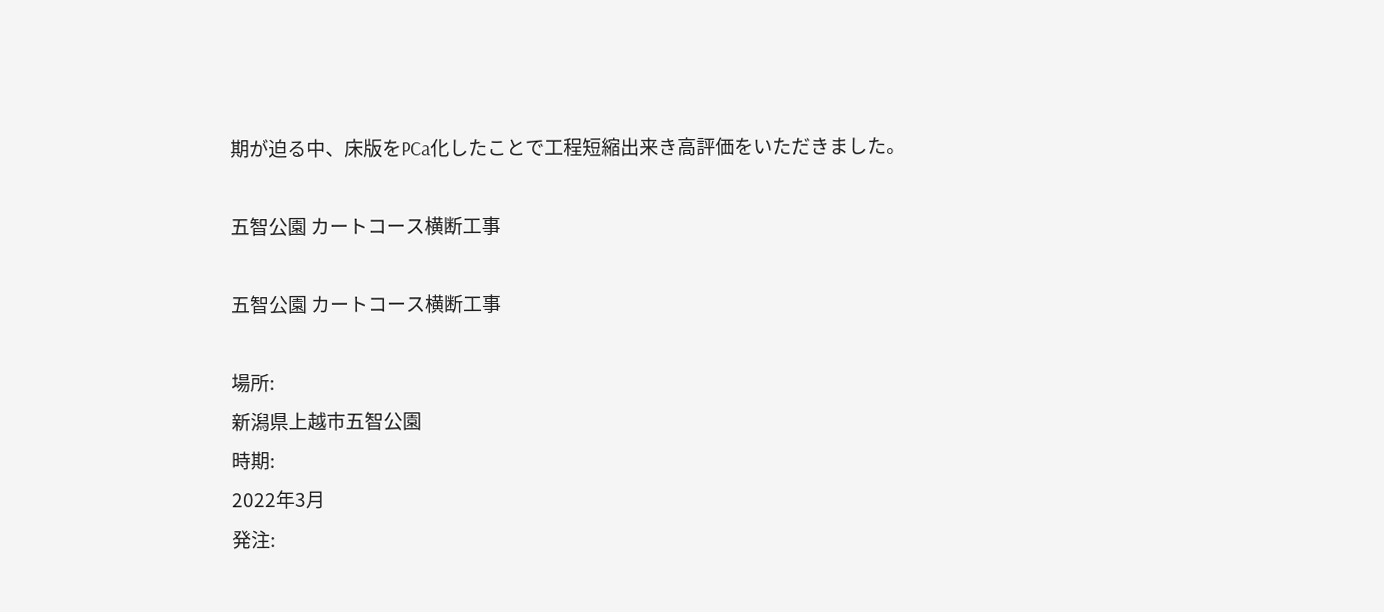期が迫る中、床版をPCa化したことで工程短縮出来き高評価をいただきました。

五智公園 カートコース横断工事

五智公園 カートコース横断工事

場所:
新潟県上越市五智公園
時期:
2022年3月
発注: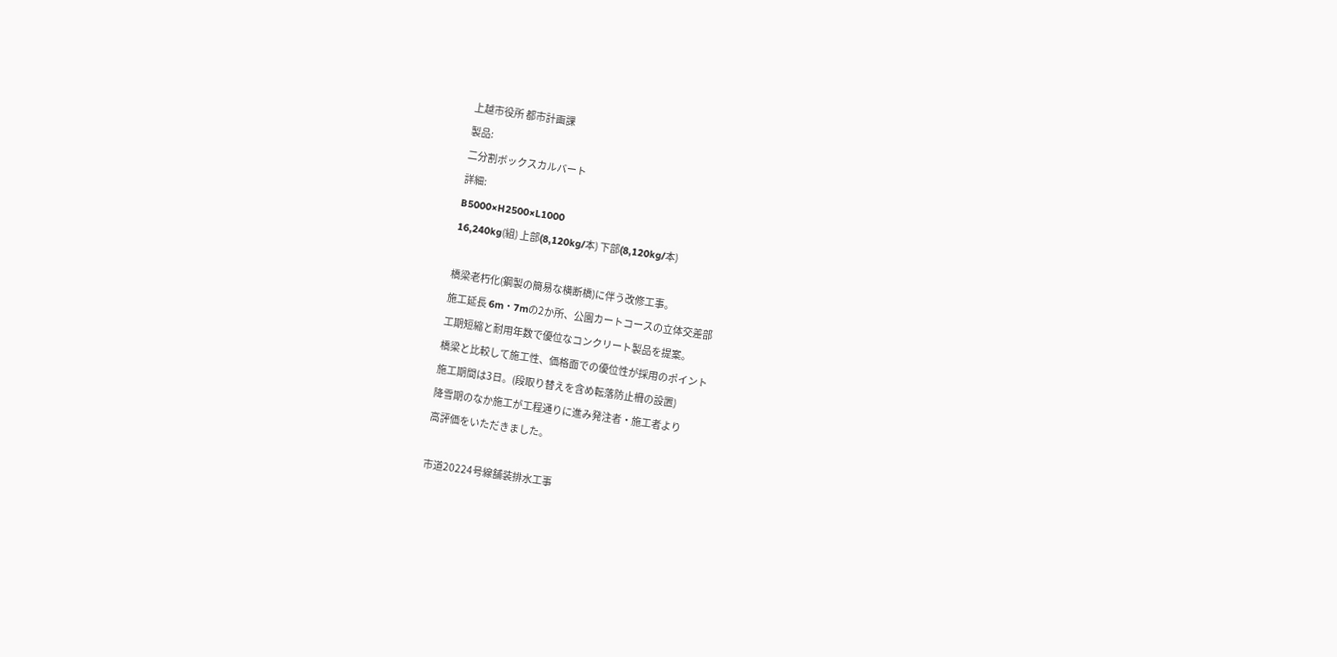上越市役所 都市計画課
製品:
二分割ボックスカルバート
詳細:
B5000×H2500×L1000
16,240kg(組) 上部(8,120kg/本) 下部(8,120kg/本)

橋梁老朽化(鋼製の簡易な横断橋)に伴う改修工事。
施工延長 6m・7mの2か所、公園カートコースの立体交差部
工期短縮と耐用年数で優位なコンクリート製品を提案。
橋梁と比較して施工性、価格面での優位性が採用のポイント
施工期間は3日。(段取り替えを含め転落防止柵の設置)
降雪期のなか施工が工程通りに進み発注者・施工者より
高評価をいただきました。

市道20224号線舗装排水工事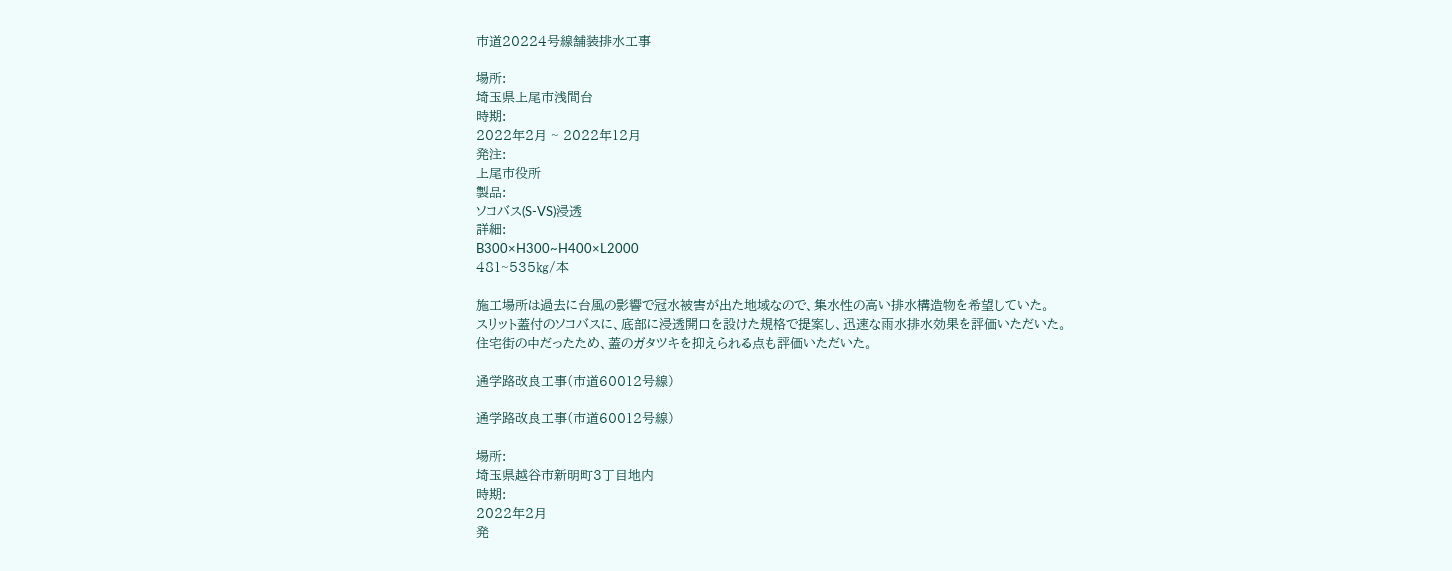市道20224号線舗装排水工事

場所:
埼玉県上尾市浅間台
時期:
2022年2月 ~ 2022年12月
発注:
上尾市役所
製品:
ソコバス(S-VS)浸透
詳細:
B300×H300~H400×L2000
481~535㎏/本

施工場所は過去に台風の影響で冠水被害が出た地域なので、集水性の高い排水構造物を希望していた。
スリット蓋付のソコバスに、底部に浸透開口を設けた規格で提案し、迅速な雨水排水効果を評価いただいた。
住宅街の中だったため、蓋のガタツキを抑えられる点も評価いただいた。

通学路改良工事(市道60012号線)

通学路改良工事(市道60012号線)

場所:
埼玉県越谷市新明町3丁目地内
時期:
2022年2月
発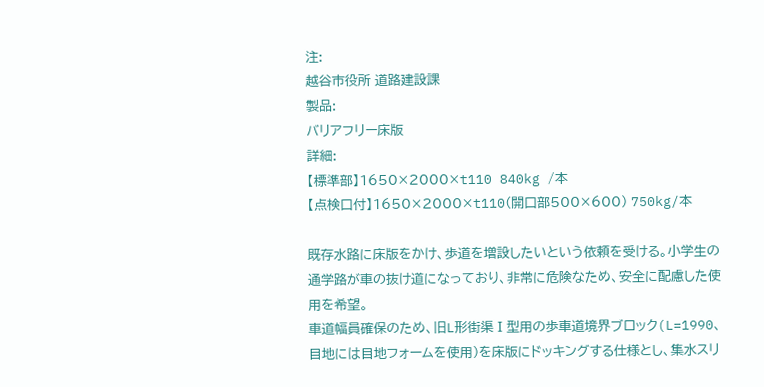注:
越谷市役所 道路建設課
製品:
バリアフリー床版
詳細:
【標準部】1650×2000×t110 840kg /本
【点検口付】1650×2000×t110(開口部500×600) 750kg/本

既存水路に床版をかけ、歩道を増設したいという依頼を受ける。小学生の通学路が車の抜け道になっており、非常に危険なため、安全に配慮した使用を希望。
車道幅員確保のため、旧L形街渠Ⅰ型用の歩車道境界ブロック(L=1990、目地には目地フォームを使用)を床版にドッキングする仕様とし、集水スリ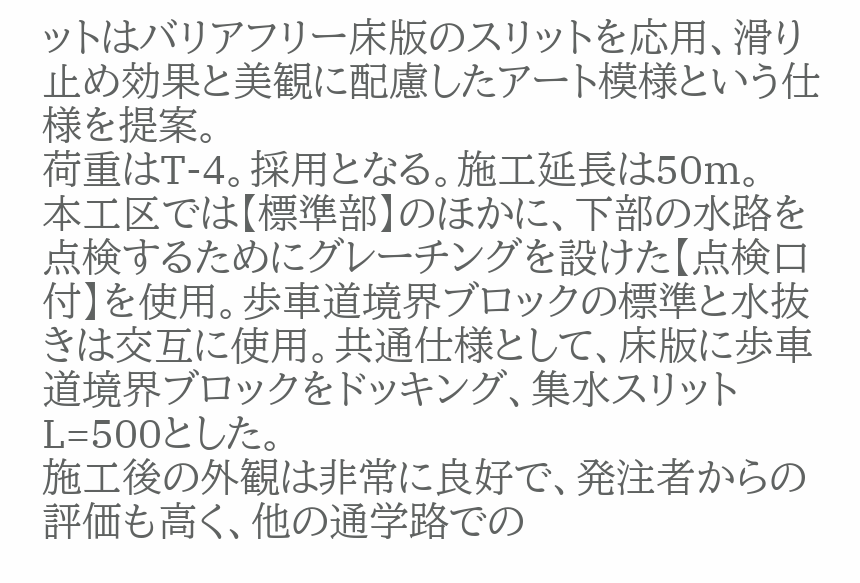ットはバリアフリー床版のスリットを応用、滑り止め効果と美観に配慮したアート模様という仕様を提案。
荷重はT-4。採用となる。施工延長は50m。
本工区では【標準部】のほかに、下部の水路を点検するためにグレーチングを設けた【点検口付】を使用。歩車道境界ブロックの標準と水抜きは交互に使用。共通仕様として、床版に歩車道境界ブロックをドッキング、集水スリットL=500とした。
施工後の外観は非常に良好で、発注者からの評価も高く、他の通学路での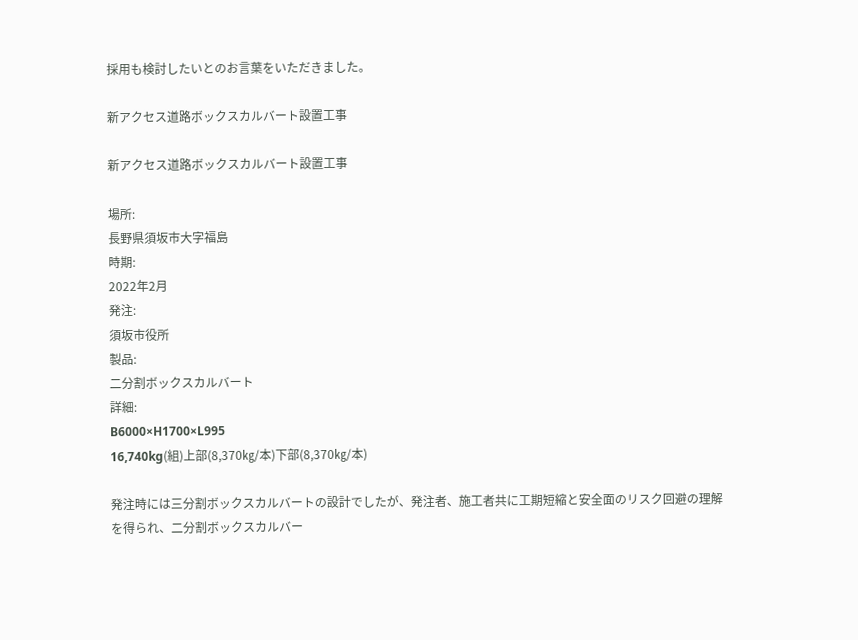採用も検討したいとのお言葉をいただきました。

新アクセス道路ボックスカルバート設置工事

新アクセス道路ボックスカルバート設置工事

場所:
長野県須坂市大字福島
時期:
2022年2月
発注:
須坂市役所
製品:
二分割ボックスカルバート
詳細:
B6000×H1700×L995
16,740kg(組)上部(8,370㎏/本)下部(8,370㎏/本)

発注時には三分割ボックスカルバートの設計でしたが、発注者、施工者共に工期短縮と安全面のリスク回避の理解を得られ、二分割ボックスカルバー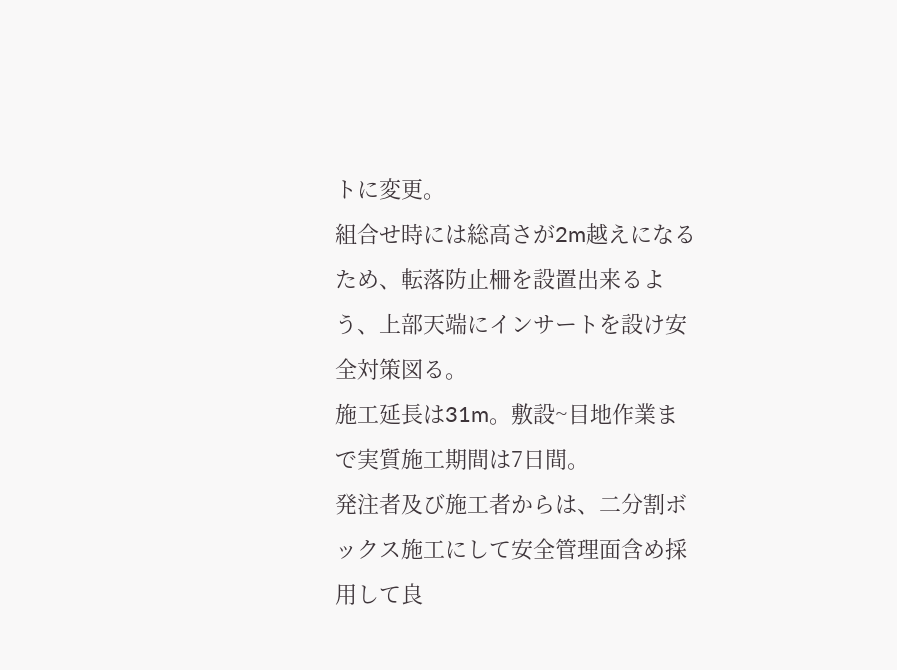トに変更。
組合せ時には総高さが2m越えになるため、転落防止柵を設置出来るよう、上部天端にインサートを設け安全対策図る。
施工延長は31m。敷設~目地作業まで実質施工期間は7日間。
発注者及び施工者からは、二分割ボックス施工にして安全管理面含め採用して良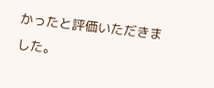かったと評価いただきました。